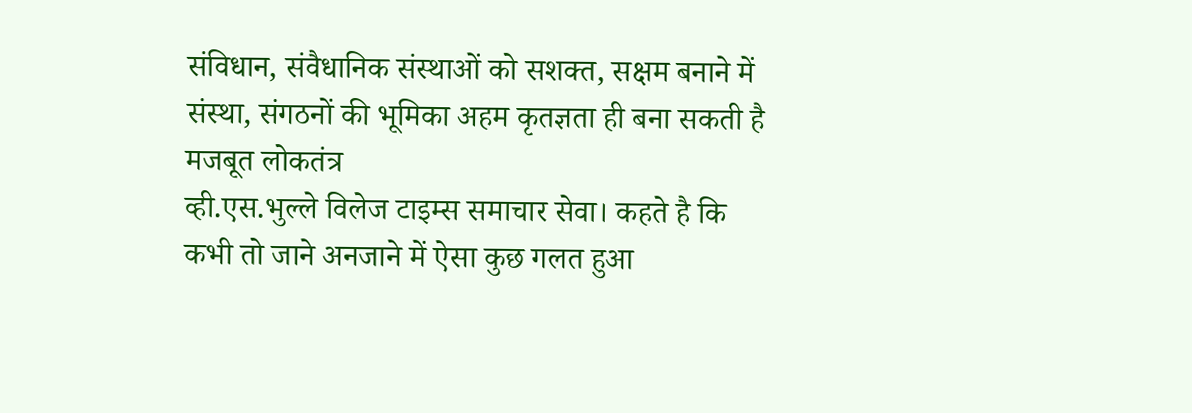संविधान, संवैधानिक संस्थाओं को सशक्त, सक्षम बनाने में संस्था, संगठनों की भूमिका अहम कृतज्ञता ही बना सकती है मजबूत लोकतंत्र
व्ही.एस.भुल्ले विलेज टाइम्स समाचार सेवा। कहते है कि कभी तो जाने अनजाने में ऐसा कुछ गलत हुआ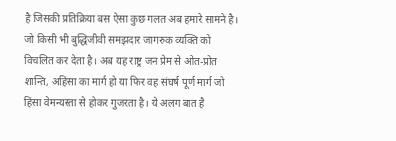है जिसकी प्रतिक्रिया बस ऐसा कुछ गलत अब हमारे सामने है। जो किसी भी बुद्धिजीवी समझदार जागरुक व्यक्ति को विचलित कर देता है। अब यह राष्ट्र जन प्रेम से ओत-प्रोत शान्ति, अहिंसा का मार्ग हो या फिर वह संघर्ष पूर्ण मार्ग जो हिंसा वेमन्यस्ता से होकर गुजरता है। ये अलग बात है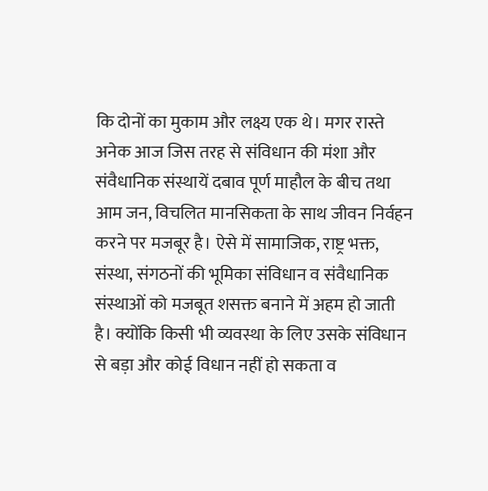कि दोनों का मुकाम और लक्ष्य एक थे। मगर रास्ते अनेक आज जिस तरह से संविधान की मंशा और संवैधानिक संस्थायें दबाव पूर्ण माहौल के बीच तथा आम जन, विचलित मानसिकता के साथ जीवन निर्वहन करने पर मजबूर है। ऐसे में सामाजिक, राष्ट्र भक्त, संस्था, संगठनों की भूमिका संविधान व संवैधानिक संस्थाओं को मजबूत शसक्त बनाने में अहम हो जाती है। क्योंकि किसी भी व्यवस्था के लिए उसके संविधान से बड़ा और कोई विधान नहीं हो सकता व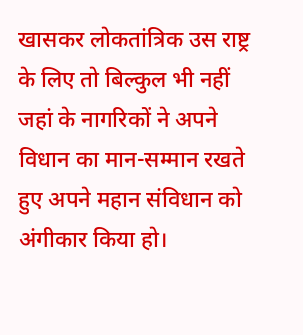खासकर लोकतांत्रिक उस राष्ट्र के लिए तो बिल्कुल भी नहीं जहां के नागरिकों ने अपने विधान का मान-सम्मान रखते हुए अपने महान संविधान को अंगीकार किया हो।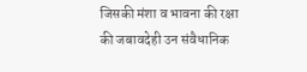जिसकी मंशा व भावना की रक्षा की जबावदेही उन संवैधानिक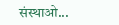संस्थाओ...